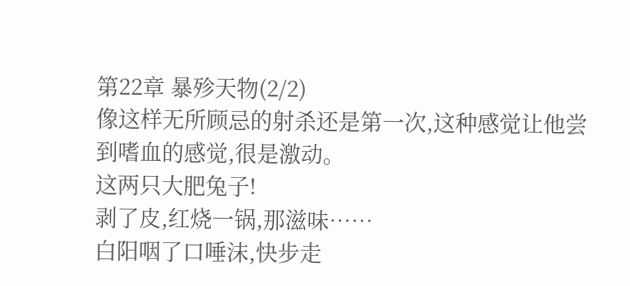第22章 暴殄天物(2/2)
像这样无所顾忌的射杀还是第一次,这种感觉让他尝到嗜血的感觉,很是激动。
这两只大肥兔子!
剥了皮,红烧一锅,那滋味……
白阳咽了口唾沫,快步走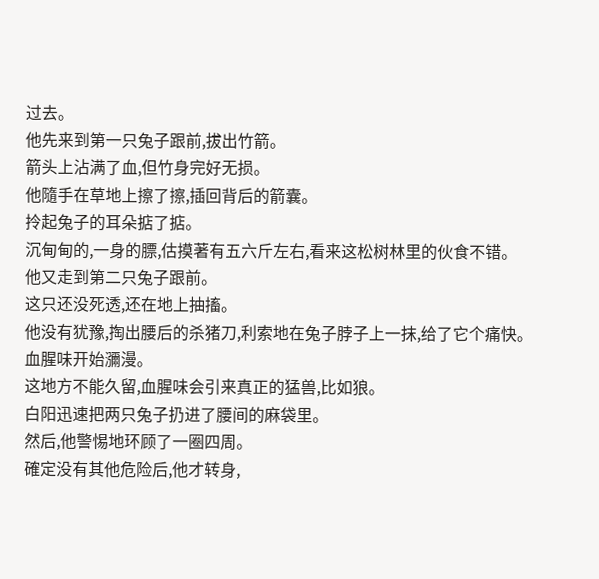过去。
他先来到第一只兔子跟前,拔出竹箭。
箭头上沾满了血,但竹身完好无损。
他隨手在草地上擦了擦,插回背后的箭囊。
拎起兔子的耳朵掂了掂。
沉甸甸的,一身的膘,估摸著有五六斤左右,看来这松树林里的伙食不错。
他又走到第二只兔子跟前。
这只还没死透,还在地上抽搐。
他没有犹豫,掏出腰后的杀猪刀,利索地在兔子脖子上一抹,给了它个痛快。
血腥味开始瀰漫。
这地方不能久留,血腥味会引来真正的猛兽,比如狼。
白阳迅速把两只兔子扔进了腰间的麻袋里。
然后,他警惕地环顾了一圈四周。
確定没有其他危险后,他才转身,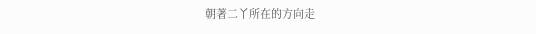朝著二丫所在的方向走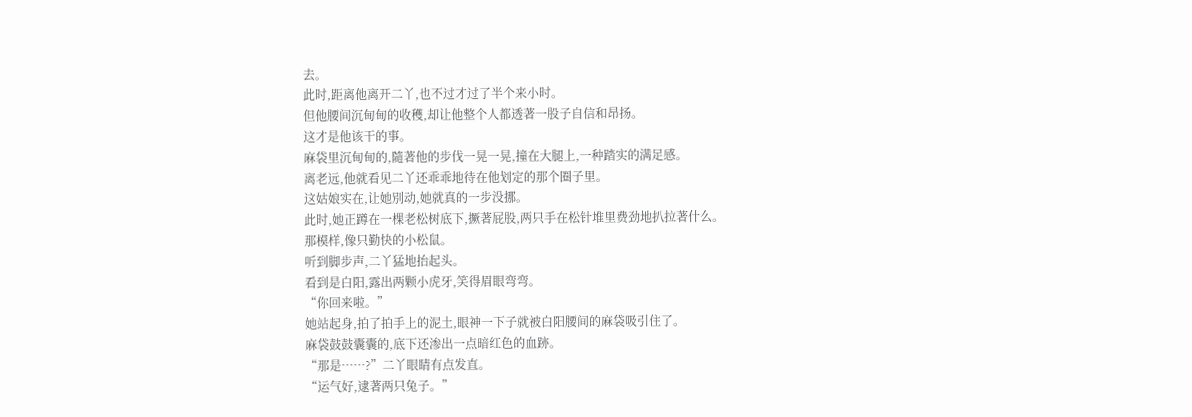去。
此时,距离他离开二丫,也不过才过了半个来小时。
但他腰间沉甸甸的收穫,却让他整个人都透著一股子自信和昂扬。
这才是他该干的事。
麻袋里沉甸甸的,隨著他的步伐一晃一晃,撞在大腿上,一种踏实的满足感。
离老远,他就看见二丫还乖乖地待在他划定的那个圈子里。
这姑娘实在,让她別动,她就真的一步没挪。
此时,她正蹲在一棵老松树底下,撅著屁股,两只手在松针堆里费劲地扒拉著什么。
那模样,像只勤快的小松鼠。
听到脚步声,二丫猛地抬起头。
看到是白阳,露出两颗小虎牙,笑得眉眼弯弯。
“你回来啦。”
她站起身,拍了拍手上的泥土,眼神一下子就被白阳腰间的麻袋吸引住了。
麻袋鼓鼓囊囊的,底下还渗出一点暗红色的血跡。
“那是……?”二丫眼睛有点发直。
“运气好,逮著两只兔子。”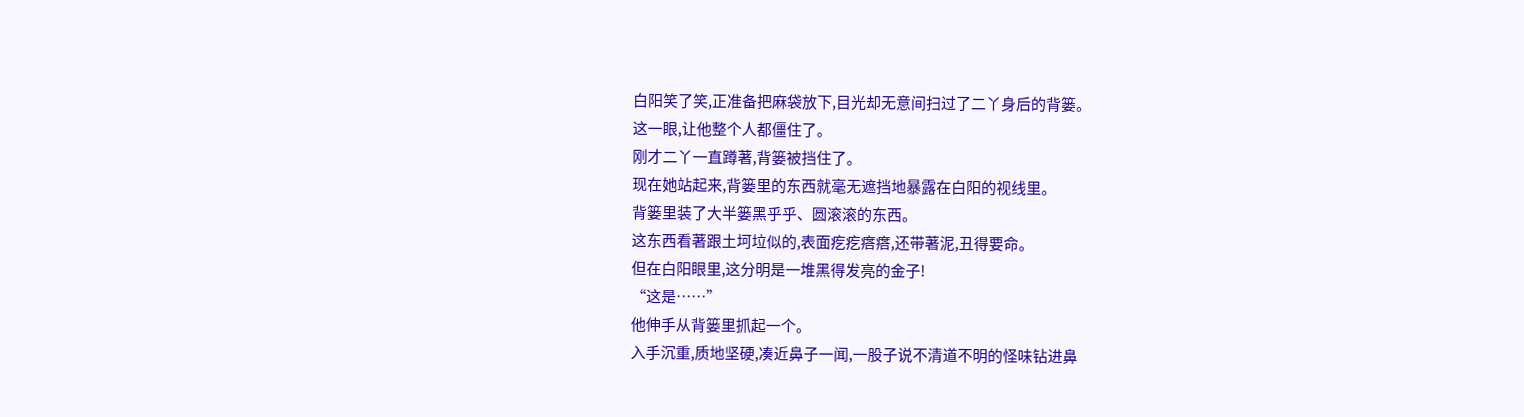白阳笑了笑,正准备把麻袋放下,目光却无意间扫过了二丫身后的背篓。
这一眼,让他整个人都僵住了。
刚才二丫一直蹲著,背篓被挡住了。
现在她站起来,背篓里的东西就毫无遮挡地暴露在白阳的视线里。
背篓里装了大半篓黑乎乎、圆滚滚的东西。
这东西看著跟土坷垃似的,表面疙疙瘩瘩,还带著泥,丑得要命。
但在白阳眼里,这分明是一堆黑得发亮的金子!
“这是……”
他伸手从背篓里抓起一个。
入手沉重,质地坚硬,凑近鼻子一闻,一股子说不清道不明的怪味钻进鼻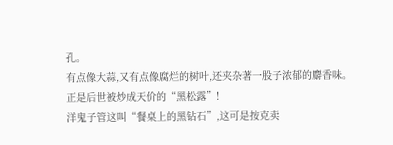孔。
有点像大蒜,又有点像腐烂的树叶,还夹杂著一股子浓郁的麝香味。
正是后世被炒成天价的“黑松露”!
洋鬼子管这叫“餐桌上的黑钻石”,这可是按克卖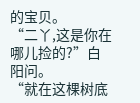的宝贝。
“二丫,这是你在哪儿捡的?”白阳问。
“就在这棵树底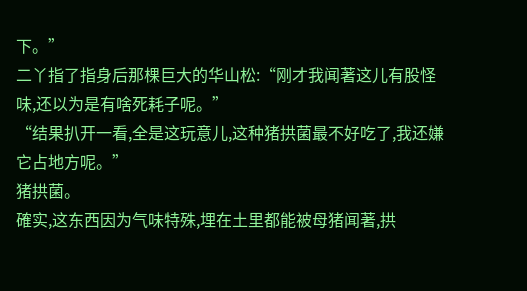下。”
二丫指了指身后那棵巨大的华山松:“刚才我闻著这儿有股怪味,还以为是有啥死耗子呢。”
“结果扒开一看,全是这玩意儿,这种猪拱菌最不好吃了,我还嫌它占地方呢。”
猪拱菌。
確实,这东西因为气味特殊,埋在土里都能被母猪闻著,拱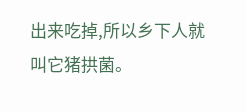出来吃掉,所以乡下人就叫它猪拱菌。